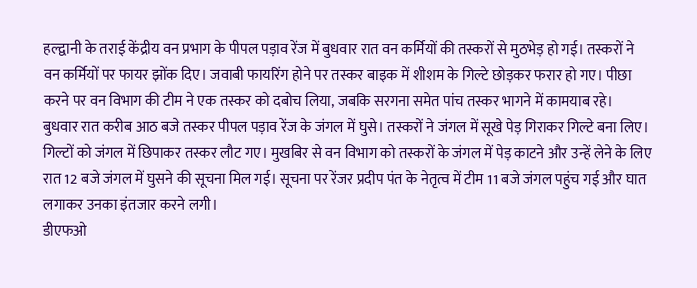हल्द्वानी के तराई केंद्रीय वन प्रभाग के पीपल पड़ाव रेंज में बुधवार रात वन कर्मियों की तस्करों से मुठभेड़ हो गई। तस्करों ने वन कर्मियों पर फायर झोंक दिए। जवाबी फायरिंग होने पर तस्कर बाइक में शीशम के गिल्टे छोड़कर फरार हो गए। पीछा करने पर वन विभाग की टीम ने एक तस्कर को दबोच लिया, जबकि सरगना समेत पांच तस्कर भागने में कामयाब रहे।
बुधवार रात करीब आठ बजे तस्कर पीपल पड़ाव रेंज के जंगल में घुसे। तस्करों ने जंगल में सूखे पेड़ गिराकर गिल्टे बना लिए। गिल्टों को जंगल में छिपाकर तस्कर लौट गए। मुखबिर से वन विभाग को तस्करों के जंगल में पेड़ काटने और उन्हें लेने के लिए रात 12 बजे जंगल में घुसने की सूचना मिल गई। सूचना पर रेंजर प्रदीप पंत के नेतृत्व में टीम 11 बजे जंगल पहुंच गई और घात लगाकर उनका इंतजार करने लगी।
डीएफओ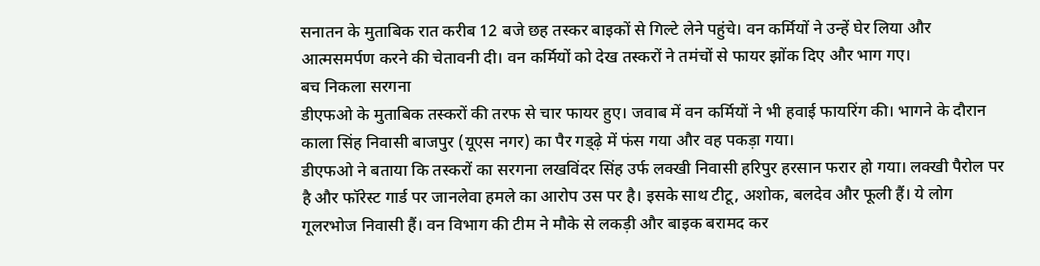सनातन के मुताबिक रात करीब 12 बजे छह तस्कर बाइकों से गिल्टे लेने पहुंचे। वन कर्मियों ने उन्हें घेर लिया और आत्मसमर्पण करने की चेतावनी दी। वन कर्मियों को देख तस्करों ने तमंचों से फायर झोंक दिए और भाग गए।
बच निकला सरगना
डीएफओ के मुताबिक तस्करों की तरफ से चार फायर हुए। जवाब में वन कर्मियों ने भी हवाई फायरिंग की। भागने के दौरान काला सिंह निवासी बाजपुर (यूएस नगर) का पैर गड्ढ़े में फंस गया और वह पकड़ा गया।
डीएफओ ने बताया कि तस्करों का सरगना लखविंदर सिंह उर्फ लक्खी निवासी हरिपुर हरसान फरार हो गया। लक्खी पैरोल पर है और फॉरेस्ट गार्ड पर जानलेवा हमले का आरोप उस पर है। इसके साथ टीटू, अशोक, बलदेव और फूली हैं। ये लोग गूलरभोज निवासी हैं। वन विभाग की टीम ने मौके से लकड़ी और बाइक बरामद कर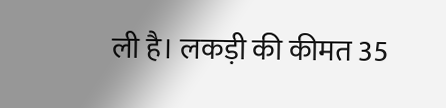ली है। लकड़ी की कीमत 35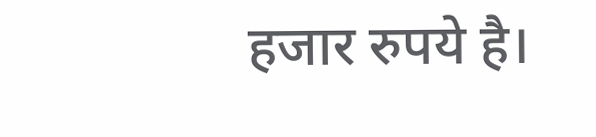हजार रुपये है।